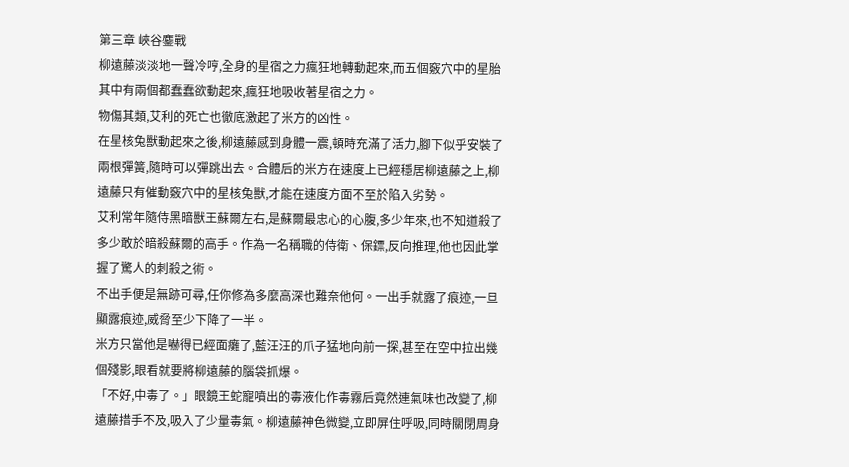第三章 峽谷鏖戰
柳遠藤淡淡地一聲冷哼,全身的星宿之力瘋狂地轉動起來,而五個竅穴中的星胎其中有兩個都蠢蠢欲動起來,瘋狂地吸收著星宿之力。
物傷其類,艾利的死亡也徹底激起了米方的凶性。
在星核兔獸動起來之後,柳遠藤感到身體一震,頓時充滿了活力,腳下似乎安裝了兩根彈簧,隨時可以彈跳出去。合體后的米方在速度上已經穩居柳遠藤之上,柳遠藤只有催動竅穴中的星核兔獸,才能在速度方面不至於陷入劣勢。
艾利常年隨侍黑暗獸王蘇爾左右,是蘇爾最忠心的心腹,多少年來,也不知道殺了多少敢於暗殺蘇爾的高手。作為一名稱職的侍衛、保鏢,反向推理,他也因此掌握了驚人的刺殺之術。
不出手便是無跡可尋,任你修為多麼高深也難奈他何。一出手就露了痕迹,一旦顯露痕迹,威脅至少下降了一半。
米方只當他是嚇得已經面癱了,藍汪汪的爪子猛地向前一探,甚至在空中拉出幾個殘影,眼看就要將柳遠藤的腦袋抓爆。
「不好,中毒了。」眼鏡王蛇寵噴出的毒液化作毒霧后竟然連氣味也改變了,柳遠藤措手不及,吸入了少量毒氣。柳遠藤神色微變,立即屏住呼吸,同時關閉周身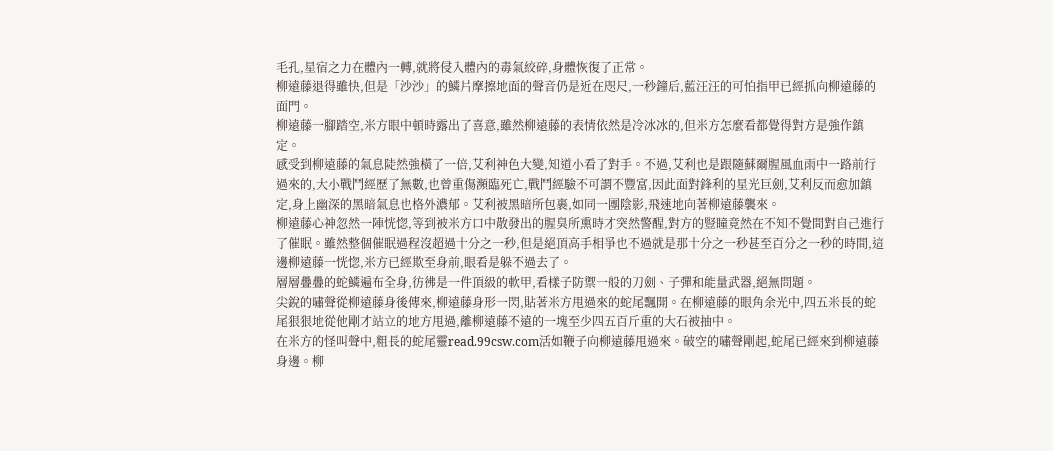毛孔,星宿之力在體內一轉,就將侵入體內的毒氣絞碎,身體恢復了正常。
柳遠藤退得雖快,但是「沙沙」的鱗片摩擦地面的聲音仍是近在咫尺,一秒鐘后,藍汪汪的可怕指甲已經抓向柳遠藤的面門。
柳遠藤一腳踏空,米方眼中頓時露出了喜意,雖然柳遠藤的表情依然是冷冰冰的,但米方怎麼看都覺得對方是強作鎮定。
感受到柳遠藤的氣息陡然強橫了一倍,艾利神色大變,知道小看了對手。不過,艾利也是跟隨蘇爾腥風血雨中一路前行過來的,大小戰鬥經歷了無數,也曾重傷瀕臨死亡,戰鬥經驗不可謂不豐富,因此面對鋒利的星光巨劍,艾利反而愈加鎮定,身上幽深的黑暗氣息也格外濃郁。艾利被黑暗所包裹,如同一團陰影,飛速地向著柳遠藤襲來。
柳遠藤心神忽然一陣恍惚,等到被米方口中散發出的腥臭所熏時才突然警醒,對方的豎瞳竟然在不知不覺間對自己進行了催眠。雖然整個催眠過程沒超過十分之一秒,但是絕頂高手相爭也不過就是那十分之一秒甚至百分之一秒的時間,這邊柳遠藤一恍惚,米方已經欺至身前,眼看是躲不過去了。
層層疊疊的蛇鱗遍布全身,彷彿是一件頂級的軟甲,看樣子防禦一般的刀劍、子彈和能量武器,絕無問題。
尖銳的嘯聲從柳遠藤身後傳來,柳遠藤身形一閃,貼著米方甩過來的蛇尾飄開。在柳遠藤的眼角余光中,四五米長的蛇尾狠狠地從他剛才站立的地方甩過,離柳遠藤不遠的一塊至少四五百斤重的大石被抽中。
在米方的怪叫聲中,粗長的蛇尾靈read.99csw.com活如鞭子向柳遠藤甩過來。破空的嘯聲剛起,蛇尾已經來到柳遠藤身邊。柳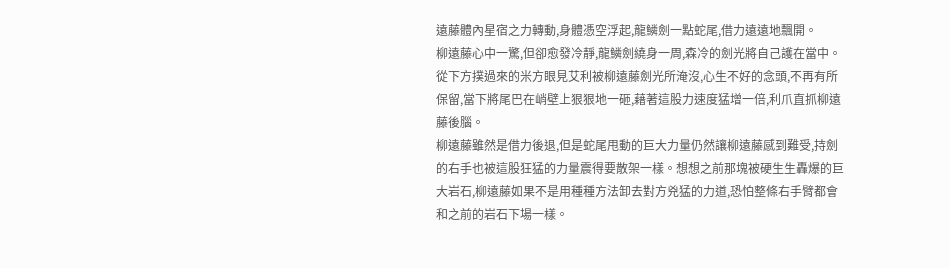遠藤體內星宿之力轉動,身體憑空浮起,龍鱗劍一點蛇尾,借力遠遠地飄開。
柳遠藤心中一驚,但卻愈發冷靜,龍鱗劍繞身一周,森冷的劍光將自己護在當中。
從下方撲過來的米方眼見艾利被柳遠藤劍光所淹沒,心生不好的念頭,不再有所保留,當下將尾巴在峭壁上狠狠地一砸,藉著這股力速度猛增一倍,利爪直抓柳遠藤後腦。
柳遠藤雖然是借力後退,但是蛇尾甩動的巨大力量仍然讓柳遠藤感到難受,持劍的右手也被這股狂猛的力量震得要散架一樣。想想之前那塊被硬生生轟爆的巨大岩石,柳遠藤如果不是用種種方法卸去對方兇猛的力道,恐怕整條右手臂都會和之前的岩石下場一樣。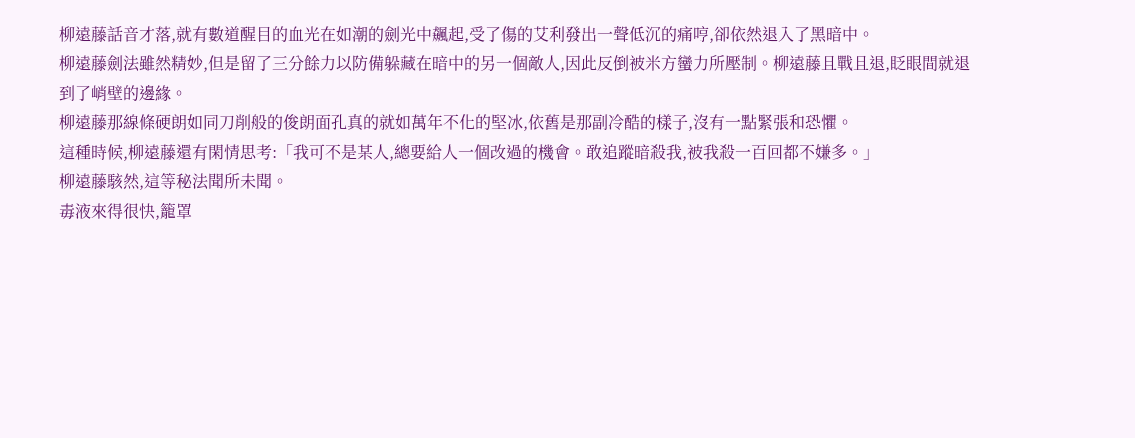柳遠藤話音才落,就有數道醒目的血光在如潮的劍光中飆起,受了傷的艾利發出一聲低沉的痛哼,卻依然退入了黑暗中。
柳遠藤劍法雖然精妙,但是留了三分餘力以防備躲藏在暗中的另一個敵人,因此反倒被米方蠻力所壓制。柳遠藤且戰且退,眨眼間就退到了峭壁的邊緣。
柳遠藤那線條硬朗如同刀削般的俊朗面孔真的就如萬年不化的堅冰,依舊是那副冷酷的樣子,沒有一點緊張和恐懼。
這種時候,柳遠藤還有閑情思考:「我可不是某人,總要給人一個改過的機會。敢追蹤暗殺我,被我殺一百回都不嫌多。」
柳遠藤駭然,這等秘法聞所未聞。
毒液來得很快,籠罩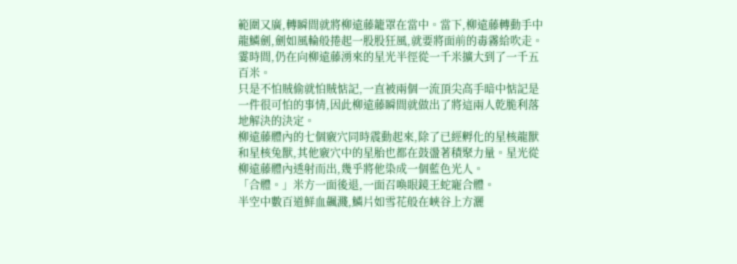範圍又廣,轉瞬間就將柳遠藤籠罩在當中。當下,柳遠藤轉動手中龍鱗劍,劍如風輪般捲起一股股狂風,就要將面前的毒霧給吹走。
霎時間,仍在向柳遠藤湧來的星光半徑從一千米擴大到了一千五百米。
只是不怕賊偷就怕賊惦記,一直被兩個一流頂尖高手暗中惦記是一件很可怕的事情,因此柳遠藤瞬間就做出了將這兩人乾脆利落地解決的決定。
柳遠藤體內的七個竅穴同時震動起來,除了已經孵化的星核龍獸和星核兔獸,其他竅穴中的星胎也都在鼓盪著積聚力量。星光從柳遠藤體內透射而出,幾乎將他染成一個藍色光人。
「合體。」米方一面後退,一面召喚眼鏡王蛇寵合體。
半空中數百道鮮血飆濺,鱗片如雪花般在峽谷上方灑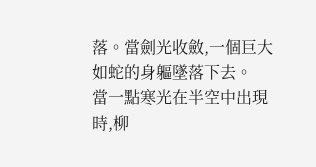落。當劍光收斂,一個巨大如蛇的身軀墜落下去。
當一點寒光在半空中出現時,柳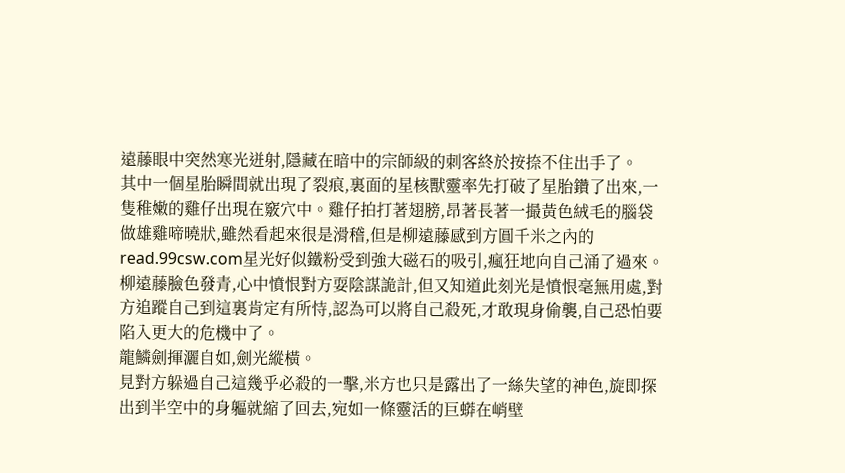遠藤眼中突然寒光迸射,隱藏在暗中的宗師級的刺客終於按捺不住出手了。
其中一個星胎瞬間就出現了裂痕,裏面的星核獸靈率先打破了星胎鑽了出來,一隻稚嫩的雞仔出現在竅穴中。雞仔拍打著翅膀,昂著長著一撮黃色絨毛的腦袋做雄雞啼曉狀,雖然看起來很是滑稽,但是柳遠藤感到方圓千米之內的read.99csw.com星光好似鐵粉受到強大磁石的吸引,瘋狂地向自己涌了過來。
柳遠藤臉色發青,心中憤恨對方耍陰謀詭計,但又知道此刻光是憤恨毫無用處,對方追蹤自己到這裏肯定有所恃,認為可以將自己殺死,才敢現身偷襲,自己恐怕要陷入更大的危機中了。
龍鱗劍揮灑自如,劍光縱橫。
見對方躲過自己這幾乎必殺的一擊,米方也只是露出了一絲失望的神色,旋即探出到半空中的身軀就縮了回去,宛如一條靈活的巨蟒在峭壁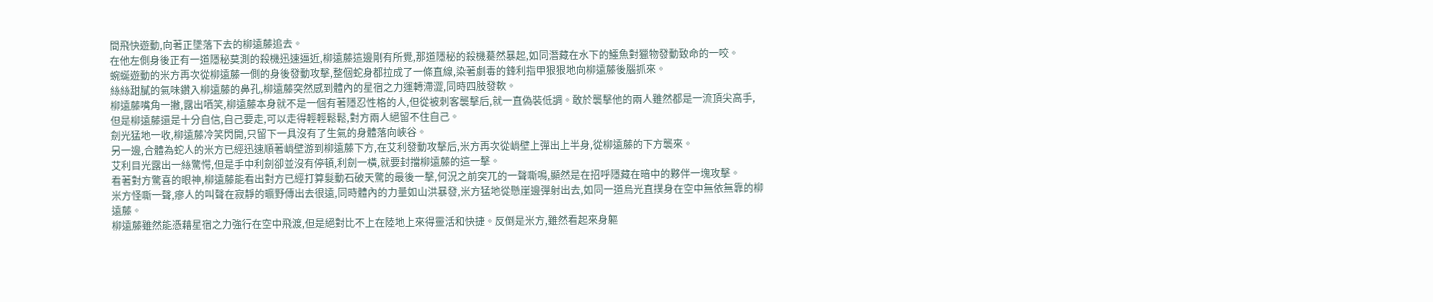間飛快遊動,向著正墜落下去的柳遠藤追去。
在他左側身後正有一道隱秘莫測的殺機迅速逼近,柳遠藤這邊剛有所覺,那道隱秘的殺機驀然暴起,如同潛藏在水下的鱷魚對獵物發動致命的一咬。
蜿蜒遊動的米方再次從柳遠藤一側的身後發動攻擊,整個蛇身都拉成了一條直線,染著劇毒的鋒利指甲狠狠地向柳遠藤後腦抓來。
絲絲甜膩的氣味鑽入柳遠藤的鼻孔,柳遠藤突然感到體內的星宿之力運轉滯澀,同時四肢發軟。
柳遠藤嘴角一撇,露出哂笑,柳遠藤本身就不是一個有著隱忍性格的人,但從被刺客襲擊后,就一直偽裝低調。敢於襲擊他的兩人雖然都是一流頂尖高手,但是柳遠藤還是十分自信,自己要走,可以走得輕輕鬆鬆,對方兩人絕留不住自己。
劍光猛地一收,柳遠藤冷笑閃開,只留下一具沒有了生氣的身體落向峽谷。
另一邊,合體為蛇人的米方已經迅速順著峭壁游到柳遠藤下方,在艾利發動攻擊后,米方再次從峭壁上彈出上半身,從柳遠藤的下方襲來。
艾利目光露出一絲驚愕,但是手中利劍卻並沒有停頓,利劍一橫,就要封擋柳遠藤的這一擊。
看著對方驚喜的眼神,柳遠藤能看出對方已經打算髮動石破天驚的最後一擊,何況之前突兀的一聲嘶鳴,顯然是在招呼隱藏在暗中的夥伴一塊攻擊。
米方怪嘶一聲,瘮人的叫聲在寂靜的曠野傳出去很遠,同時體內的力量如山洪暴發,米方猛地從懸崖邊彈射出去,如同一道烏光直撲身在空中無依無靠的柳遠藤。
柳遠藤雖然能憑藉星宿之力強行在空中飛渡,但是絕對比不上在陸地上來得靈活和快捷。反倒是米方,雖然看起來身軀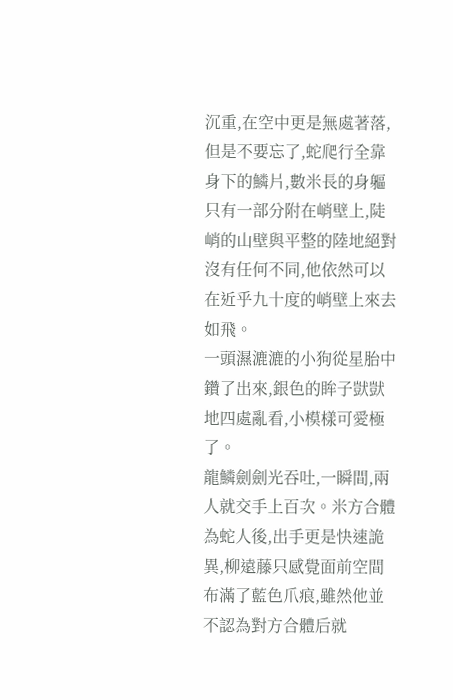沉重,在空中更是無處著落,但是不要忘了,蛇爬行全靠身下的鱗片,數米長的身軀只有一部分附在峭壁上,陡峭的山壁與平整的陸地絕對沒有任何不同,他依然可以在近乎九十度的峭壁上來去如飛。
一頭濕漉漉的小狗從星胎中鑽了出來,銀色的眸子獃獃地四處亂看,小模樣可愛極了。
龍鱗劍劍光吞吐,一瞬間,兩人就交手上百次。米方合體為蛇人後,出手更是快速詭異,柳遠藤只感覺面前空間布滿了藍色爪痕,雖然他並不認為對方合體后就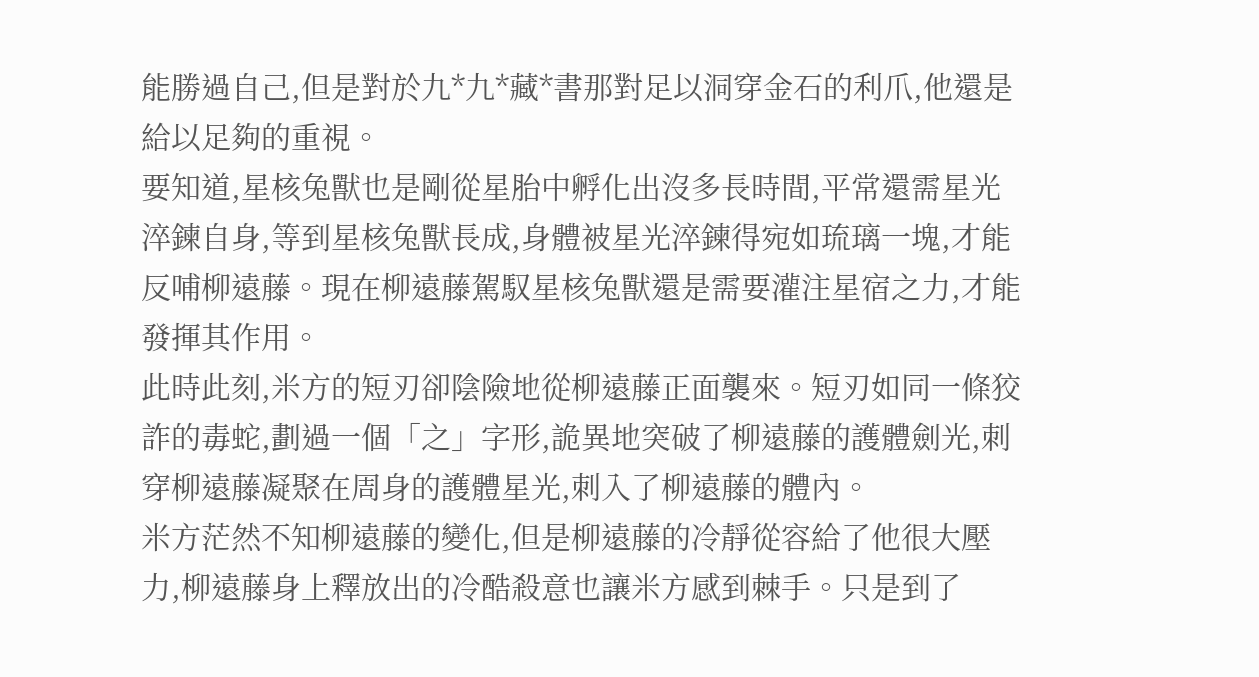能勝過自己,但是對於九*九*藏*書那對足以洞穿金石的利爪,他還是給以足夠的重視。
要知道,星核兔獸也是剛從星胎中孵化出沒多長時間,平常還需星光淬鍊自身,等到星核兔獸長成,身體被星光淬鍊得宛如琉璃一塊,才能反哺柳遠藤。現在柳遠藤駕馭星核兔獸還是需要灌注星宿之力,才能發揮其作用。
此時此刻,米方的短刃卻陰險地從柳遠藤正面襲來。短刃如同一條狡詐的毒蛇,劃過一個「之」字形,詭異地突破了柳遠藤的護體劍光,刺穿柳遠藤凝聚在周身的護體星光,刺入了柳遠藤的體內。
米方茫然不知柳遠藤的變化,但是柳遠藤的冷靜從容給了他很大壓力,柳遠藤身上釋放出的冷酷殺意也讓米方感到棘手。只是到了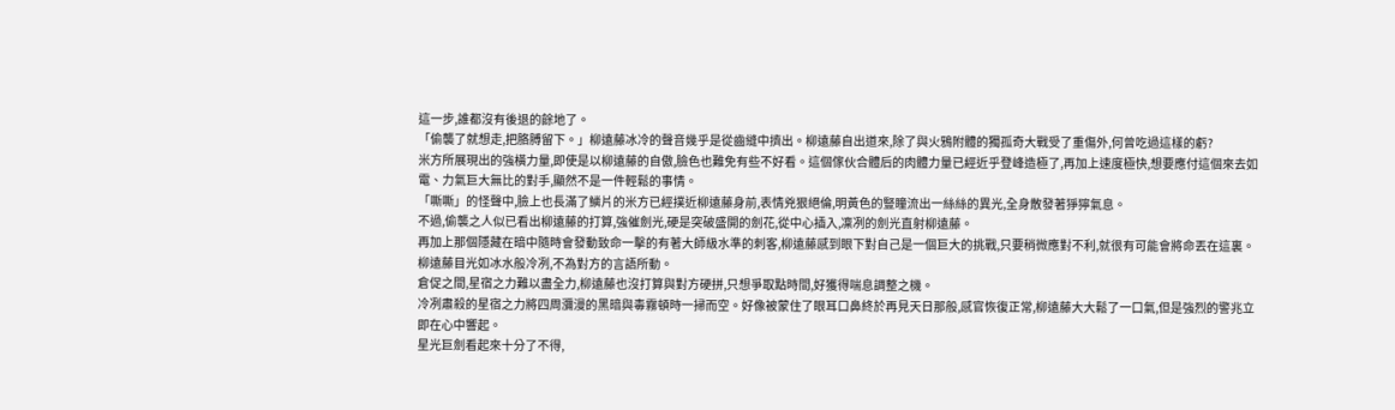這一步,誰都沒有後退的餘地了。
「偷襲了就想走,把胳膊留下。」柳遠藤冰冷的聲音幾乎是從齒縫中擠出。柳遠藤自出道來,除了與火鴉附體的獨孤奇大戰受了重傷外,何曾吃過這樣的虧?
米方所展現出的強橫力量,即使是以柳遠藤的自傲,臉色也難免有些不好看。這個傢伙合體后的肉體力量已經近乎登峰造極了,再加上速度極快,想要應付這個來去如電、力氣巨大無比的對手,顯然不是一件輕鬆的事情。
「嘶嘶」的怪聲中,臉上也長滿了鱗片的米方已經撲近柳遠藤身前,表情兇狠絕倫,明黃色的豎瞳流出一絲絲的異光,全身散發著猙獰氣息。
不過,偷襲之人似已看出柳遠藤的打算,強催劍光,硬是突破盛開的劍花,從中心插入,凜冽的劍光直射柳遠藤。
再加上那個隱藏在暗中隨時會發動致命一擊的有著大師級水準的刺客,柳遠藤感到眼下對自己是一個巨大的挑戰,只要稍微應對不利,就很有可能會將命丟在這裏。
柳遠藤目光如冰水般冷冽,不為對方的言語所動。
倉促之間,星宿之力難以盡全力,柳遠藤也沒打算與對方硬拼,只想爭取點時間,好獲得喘息調整之機。
冷冽肅殺的星宿之力將四周瀰漫的黑暗與毒霧頓時一掃而空。好像被蒙住了眼耳口鼻終於再見天日那般,感官恢復正常,柳遠藤大大鬆了一口氣,但是強烈的警兆立即在心中響起。
星光巨劍看起來十分了不得,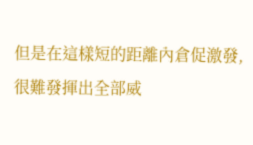但是在這樣短的距離內倉促激發,很難發揮出全部威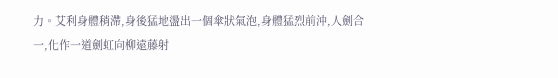力。艾利身體稍滯,身後猛地盪出一個傘狀氣泡,身體猛烈前沖,人劍合一,化作一道劍虹向柳遠藤射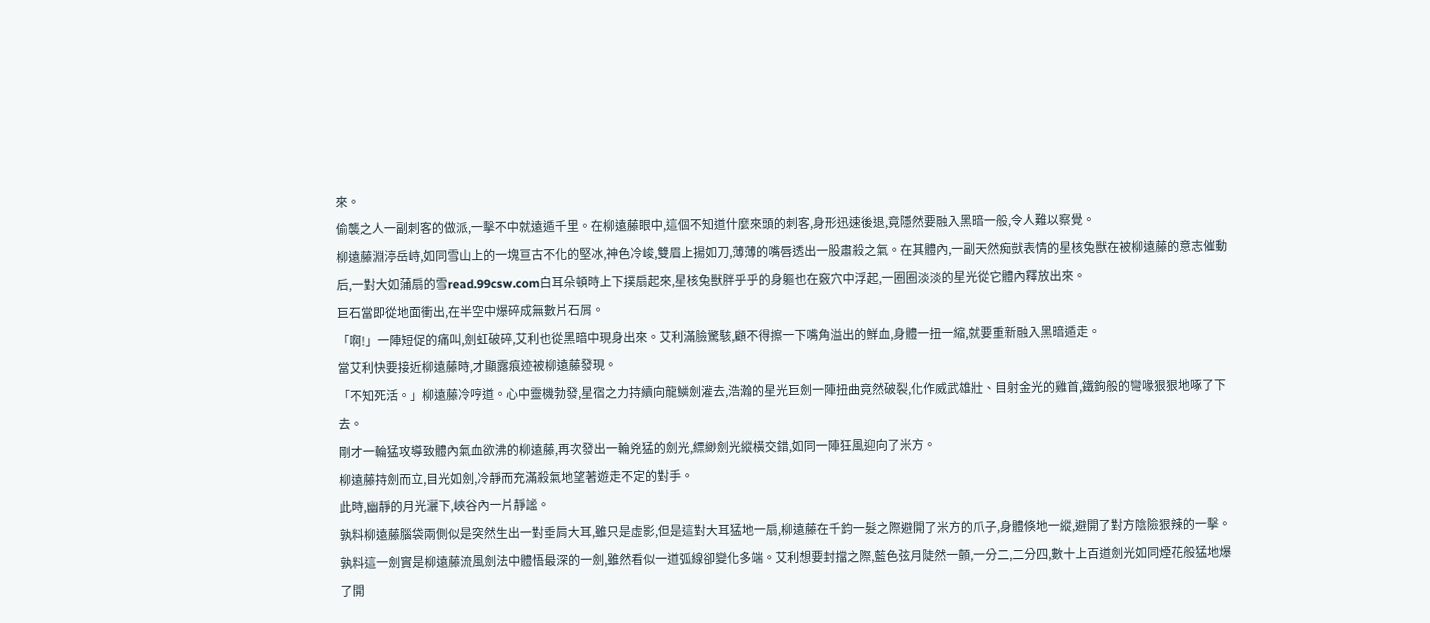來。
偷襲之人一副刺客的做派,一擊不中就遠遁千里。在柳遠藤眼中,這個不知道什麼來頭的刺客,身形迅速後退,竟隱然要融入黑暗一般,令人難以察覺。
柳遠藤淵渟岳峙,如同雪山上的一塊亘古不化的堅冰,神色冷峻,雙眉上揚如刀,薄薄的嘴唇透出一股肅殺之氣。在其體內,一副天然痴獃表情的星核兔獸在被柳遠藤的意志催動后,一對大如蒲扇的雪read.99csw.com白耳朵頓時上下撲扇起來,星核兔獸胖乎乎的身軀也在竅穴中浮起,一圈圈淡淡的星光從它體內釋放出來。
巨石當即從地面衝出,在半空中爆碎成無數片石屑。
「啊!」一陣短促的痛叫,劍虹破碎,艾利也從黑暗中現身出來。艾利滿臉驚駭,顧不得擦一下嘴角溢出的鮮血,身體一扭一縮,就要重新融入黑暗遁走。
當艾利快要接近柳遠藤時,才顯露痕迹被柳遠藤發現。
「不知死活。」柳遠藤冷哼道。心中靈機勃發,星宿之力持續向龍鱗劍灌去,浩瀚的星光巨劍一陣扭曲竟然破裂,化作威武雄壯、目射金光的雞首,鐵鉤般的彎喙狠狠地啄了下去。
剛才一輪猛攻導致體內氣血欲沸的柳遠藤,再次發出一輪兇猛的劍光,縹緲劍光縱橫交錯,如同一陣狂風迎向了米方。
柳遠藤持劍而立,目光如劍,冷靜而充滿殺氣地望著遊走不定的對手。
此時,幽靜的月光灑下,峽谷內一片靜謐。
孰料柳遠藤腦袋兩側似是突然生出一對垂肩大耳,雖只是虛影,但是這對大耳猛地一扇,柳遠藤在千鈞一髮之際避開了米方的爪子,身體倏地一縱,避開了對方陰險狠辣的一擊。
孰料這一劍實是柳遠藤流風劍法中體悟最深的一劍,雖然看似一道弧線卻變化多端。艾利想要封擋之際,藍色弦月陡然一顫,一分二,二分四,數十上百道劍光如同煙花般猛地爆了開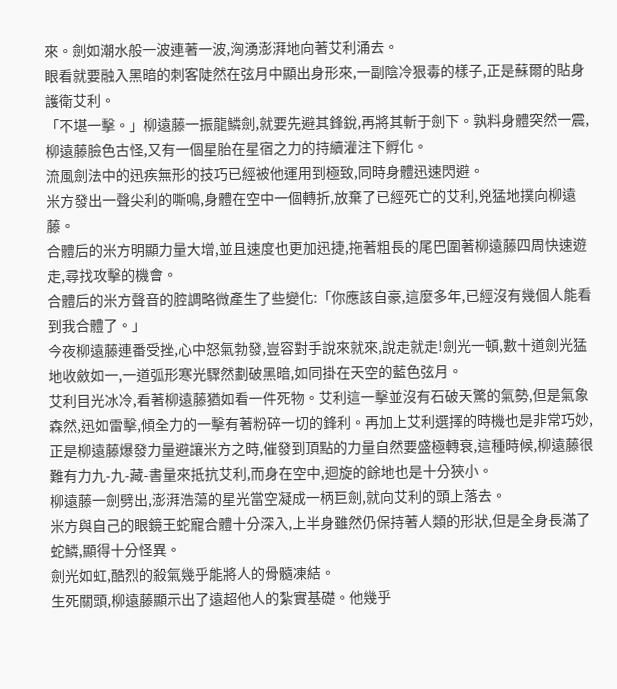來。劍如潮水般一波連著一波,洶湧澎湃地向著艾利涌去。
眼看就要融入黑暗的刺客陡然在弦月中顯出身形來,一副陰冷狠毒的樣子,正是蘇爾的貼身護衛艾利。
「不堪一擊。」柳遠藤一振龍鱗劍,就要先避其鋒銳,再將其斬于劍下。孰料身體突然一震,柳遠藤臉色古怪,又有一個星胎在星宿之力的持續灌注下孵化。
流風劍法中的迅疾無形的技巧已經被他運用到極致,同時身體迅速閃避。
米方發出一聲尖利的嘶鳴,身體在空中一個轉折,放棄了已經死亡的艾利,兇猛地撲向柳遠藤。
合體后的米方明顯力量大增,並且速度也更加迅捷,拖著粗長的尾巴圍著柳遠藤四周快速遊走,尋找攻擊的機會。
合體后的米方聲音的腔調略微產生了些變化:「你應該自豪,這麼多年,已經沒有幾個人能看到我合體了。」
今夜柳遠藤連番受挫,心中怒氣勃發,豈容對手說來就來,說走就走!劍光一頓,數十道劍光猛地收斂如一,一道弧形寒光驟然劃破黑暗,如同掛在天空的藍色弦月。
艾利目光冰冷,看著柳遠藤猶如看一件死物。艾利這一擊並沒有石破天驚的氣勢,但是氣象森然,迅如雷擊,傾全力的一擊有著粉碎一切的鋒利。再加上艾利選擇的時機也是非常巧妙,正是柳遠藤爆發力量避讓米方之時,催發到頂點的力量自然要盛極轉衰,這種時候,柳遠藤很難有力九-九-藏-書量來抵抗艾利,而身在空中,迴旋的餘地也是十分狹小。
柳遠藤一劍劈出,澎湃浩蕩的星光當空凝成一柄巨劍,就向艾利的頭上落去。
米方與自己的眼鏡王蛇寵合體十分深入,上半身雖然仍保持著人類的形狀,但是全身長滿了蛇鱗,顯得十分怪異。
劍光如虹,酷烈的殺氣幾乎能將人的骨髓凍結。
生死關頭,柳遠藤顯示出了遠超他人的紮實基礎。他幾乎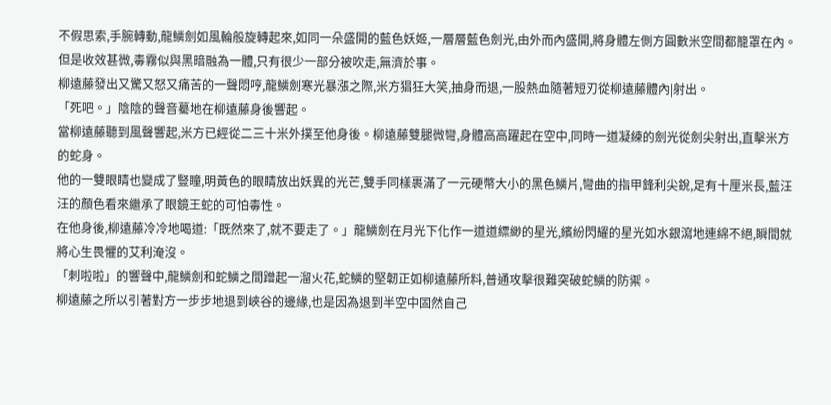不假思索,手腕轉動,龍鱗劍如風輪般旋轉起來,如同一朵盛開的藍色妖姬,一層層藍色劍光,由外而內盛開,將身體左側方圓數米空間都籠罩在內。
但是收效甚微,毒霧似與黑暗融為一體,只有很少一部分被吹走,無濟於事。
柳遠藤發出又驚又怒又痛苦的一聲悶哼,龍鱗劍寒光暴漲之際,米方猖狂大笑,抽身而退,一股熱血隨著短刃從柳遠藤體內|射出。
「死吧。」陰陰的聲音驀地在柳遠藤身後響起。
當柳遠藤聽到風聲響起,米方已經從二三十米外撲至他身後。柳遠藤雙腿微彎,身體高高躍起在空中,同時一道凝練的劍光從劍尖射出,直擊米方的蛇身。
他的一雙眼睛也變成了豎瞳,明黃色的眼睛放出妖異的光芒,雙手同樣裹滿了一元硬幣大小的黑色鱗片,彎曲的指甲鋒利尖銳,足有十厘米長,藍汪汪的顏色看來繼承了眼鏡王蛇的可怕毒性。
在他身後,柳遠藤冷冷地喝道:「既然來了,就不要走了。」龍鱗劍在月光下化作一道道縹緲的星光,繽紛閃耀的星光如水銀瀉地連綿不絕,瞬間就將心生畏懼的艾利淹沒。
「刺啦啦」的響聲中,龍鱗劍和蛇鱗之間蹭起一溜火花,蛇鱗的堅韌正如柳遠藤所料,普通攻擊很難突破蛇鱗的防禦。
柳遠藤之所以引著對方一步步地退到峽谷的邊緣,也是因為退到半空中固然自己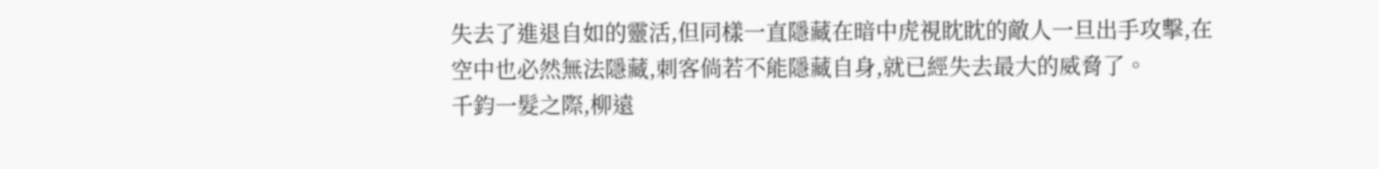失去了進退自如的靈活,但同樣一直隱藏在暗中虎視眈眈的敵人一旦出手攻擊,在空中也必然無法隱藏,刺客倘若不能隱藏自身,就已經失去最大的威脅了。
千鈞一髮之際,柳遠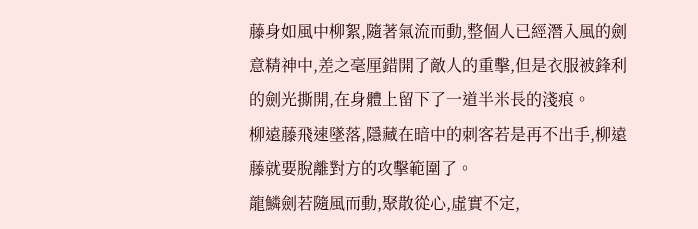藤身如風中柳絮,隨著氣流而動,整個人已經潛入風的劍意精神中,差之毫厘錯開了敵人的重擊,但是衣服被鋒利的劍光撕開,在身體上留下了一道半米長的淺痕。
柳遠藤飛速墜落,隱藏在暗中的刺客若是再不出手,柳遠藤就要脫離對方的攻擊範圍了。
龍鱗劍若隨風而動,聚散從心,虛實不定,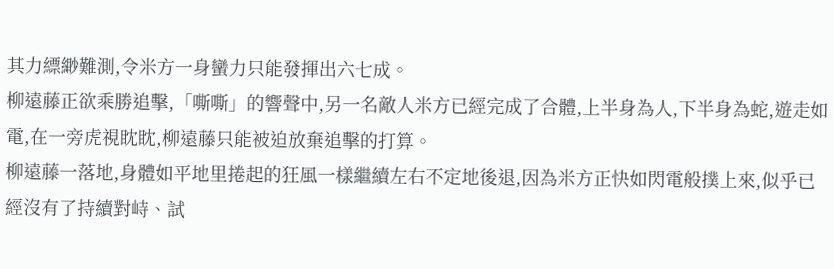其力縹緲難測,令米方一身蠻力只能發揮出六七成。
柳遠藤正欲乘勝追擊,「嘶嘶」的響聲中,另一名敵人米方已經完成了合體,上半身為人,下半身為蛇,遊走如電,在一旁虎視眈眈,柳遠藤只能被迫放棄追擊的打算。
柳遠藤一落地,身體如平地里捲起的狂風一樣繼續左右不定地後退,因為米方正快如閃電般撲上來,似乎已經沒有了持續對峙、試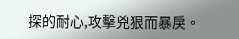探的耐心,攻擊兇狠而暴戾。